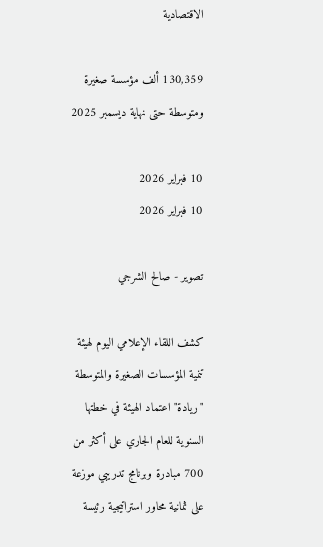الاقتصادية

130,359 ألف مؤسسة صغيرة ومتوسطة حتى نهاية ديسمبر 2025

10 فبراير 2026
10 فبراير 2026

تصوير - صالح الشرجي

كشف اللقاء الإعلامي اليوم لهيئة تنمية المؤسسات الصغيرة والمتوسطة "ريادة" اعتماد الهيئة في خطتها السنوية للعام الجاري على أكثر من 700 مبادرة وبرنامج تدريبي موزعة على ثمانية محاور استراتيجية رئيسة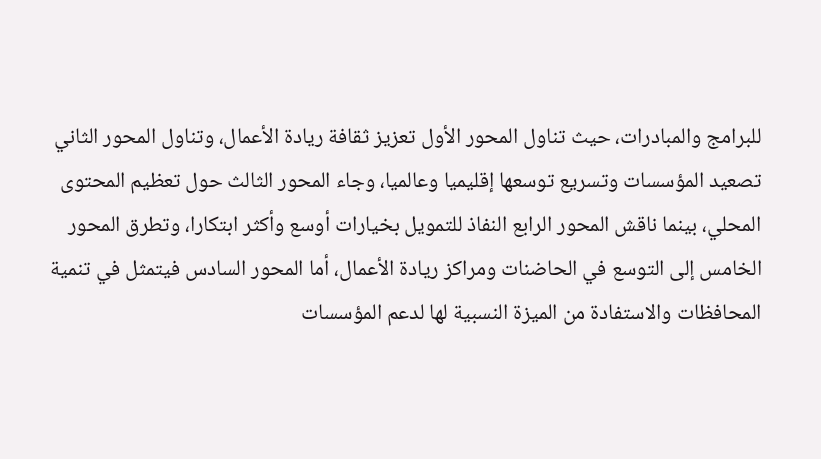للبرامج والمبادرات، حيث تناول المحور الأول تعزيز ثقافة ريادة الأعمال، وتناول المحور الثاني تصعيد المؤسسات وتسريع توسعها إقليميا وعالميا، وجاء المحور الثالث حول تعظيم المحتوى المحلي، بينما ناقش المحور الرابع النفاذ للتمويل بخيارات أوسع وأكثر ابتكارا، وتطرق المحور الخامس إلى التوسع في الحاضنات ومراكز ريادة الأعمال، أما المحور السادس فيتمثل في تنمية المحافظات والاستفادة من الميزة النسبية لها لدعم المؤسسات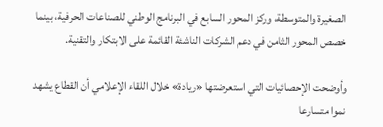الصغيرة والمتوسطة، وركز المحور السابع في البرنامج الوطني للصناعات الحرفية، بينما خصص المحور الثامن في دعم الشركات الناشئة القائمة على الابتكار والتقنية.

وأوضحت الإحصائيات التي استعرضتها «ريادة» خلال اللقاء الإعلامي أن القطاع يشهد نموا متسارعا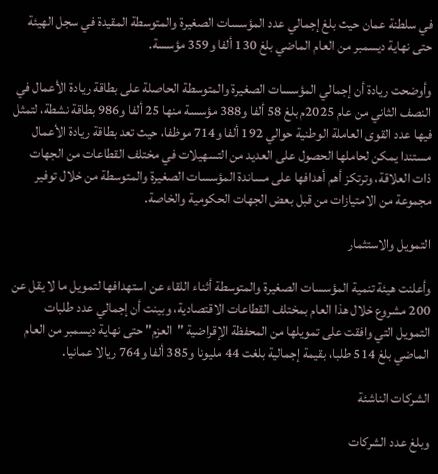في سلطنة عمان حيث بلغ إجمالي عدد المؤسسات الصغيرة والمتوسطة المقيدة في سجل الهيئة حتى نهاية ديسمبر من العام الماضي بلغ 130 ألفا و359 مؤسسة.

وأوضحت ريادة أن إجمالي المؤسسات الصغيرة والمتوسطة الحاصلة على بطاقة ريادة الأعمال في النصف الثاني من عام 2025م بلغ 58 ألفا و388 مؤسسة منها 25 ألفا و986 بطاقة نشطة، لتمثل فيها عدد القوى العاملة الوطنية حوالي 192 ألفا و714 موظفا، حيث تعد بطاقة ريادة الأعمال مستندا يمكن لحاملها الحصول على العديد من التسهيلات في مختلف القطاعات من الجهات ذات العلاقة، وترتكز أهم أهدافها على مساندة المؤسسات الصغيرة والمتوسطة من خلال توفير مجموعة من الامتيازات من قبل بعض الجهات الحكومية والخاصة.

التمويل والاستثمار

وأعلنت هيئة تنمية المؤسسات الصغيرة والمتوسطة أثناء اللقاء عن استهدافها لتمويل ما لا يقل عن 200 مشروع خلال هذا العام بمختلف القطاعات الاقتصادية، وبينت أن إجمالي عدد طلبات التمويل التي وافقت على تمويلها من المحفظة الإقراضية "العزم" حتى نهاية ديسمبر من العام الماضي بلغ 514 طلبا، بقيمة إجمالية بلغت 44 مليونا و385 ألفا و764 ريالا عمانيا.

الشركات الناشئة

وبلغ عدد الشركات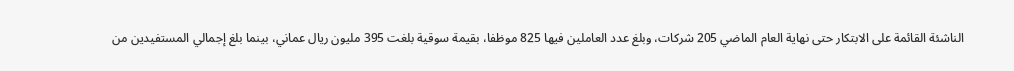الناشئة القائمة على الابتكار حتى نهاية العام الماضي 205 شركات، وبلغ عدد العاملين فيها 825 موظفا، بقيمة سوقية بلغت 395 مليون ريال عماني، بينما بلغ إجمالي المستفيدين من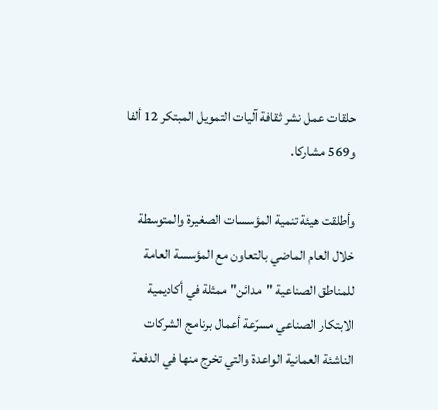حلقات عمل نشر ثقافة آليات التمويل المبتكر 12 ألفا و569 مشاركا.

وأطلقت هيئة تنمية المؤسسات الصغيرة والمتوسطة خلال العام الماضي بالتعاون مع المؤسسة العامة للمناطق الصناعية "مدائن" ممثلة في أكاديمية الابتكار الصناعي مسرّعة أعمال برنامج الشركات الناشئة العمانية الواعدة والتي تخرج منها في الدفعة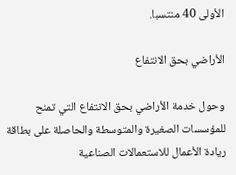الأولى 40 منتسبا.

الأراضي بحق الانتفاع

وحول خدمة الأراضي بحق الانتفاع التي تمنح للمؤسسات الصغيرة والمتوسطة والحاصلة على بطاقة ريادة الأعمال للاستعمالات الصناعية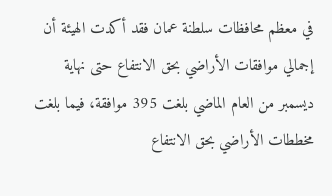في معظم محافظات سلطنة عمان فقد أكدت الهيئة أن إجمالي موافقات الأراضي بحق الانتفاع حتى نهاية ديسمبر من العام الماضي بلغت 395 موافقة، فيما بلغت مخططات الأراضي بحق الانتفاع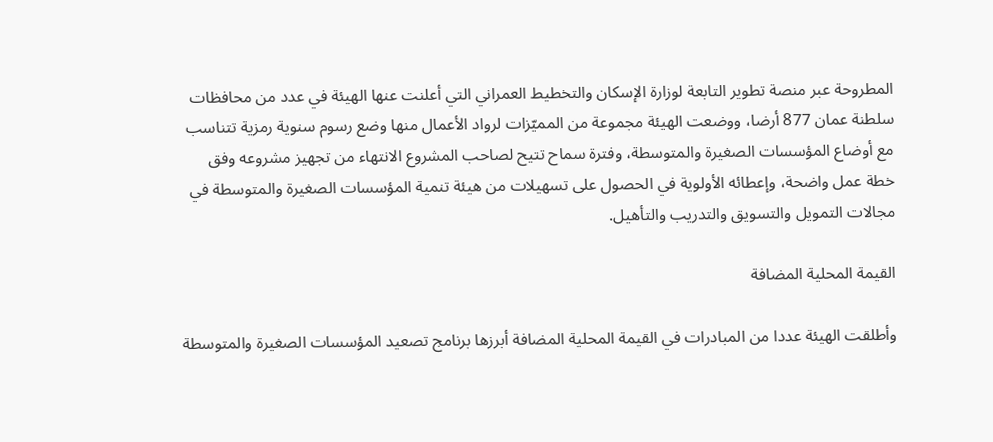المطروحة عبر منصة تطوير التابعة لوزارة الإسكان والتخطيط العمراني التي أعلنت عنها الهيئة في عدد من محافظات سلطنة عمان 877 أرضا، ووضعت الهيئة مجموعة من المميّزات لرواد الأعمال منها وضع رسوم سنوية رمزية تتناسب مع أوضاع المؤسسات الصغيرة والمتوسطة، وفترة سماح تتيح لصاحب المشروع الانتهاء من تجهيز مشروعه وفق خطة عمل واضحة، وإعطائه الأولوية في الحصول على تسهيلات من هيئة تنمية المؤسسات الصغيرة والمتوسطة في مجالات التمويل والتسويق والتدريب والتأهيل.

القيمة المحلية المضافة

وأطلقت الهيئة عددا من المبادرات في القيمة المحلية المضافة أبرزها برنامج تصعيد المؤسسات الصغيرة والمتوسطة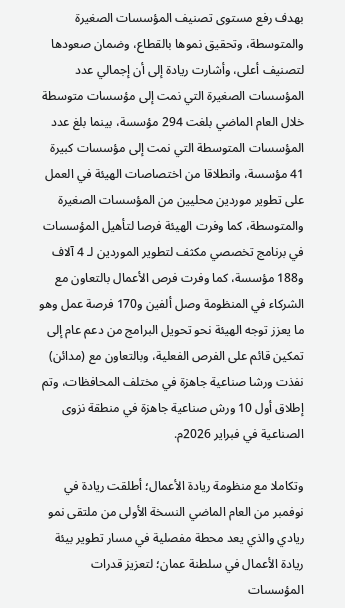بهدف رفع مستوى تصنيف المؤسسات الصغيرة والمتوسطة، وتحقيق نموها بالقطاع، وضمان صعودها لتصنيف أعلى، وأشارت ريادة إلى أن إجمالي عدد المؤسسات الصغيرة التي نمت إلى مؤسسات متوسطة خلال العام الماضي بلغت 294 مؤسسة، بينما بلغ عدد المؤسسات المتوسطة التي نمت إلى مؤسسات كبيرة 41 مؤسسة، وانطلاقا من اختصاصات الهيئة في العمل على تطوير موردين محليين من المؤسسات الصغيرة والمتوسطة، كما وفرت الهيئة فرصا لتأهيل المؤسسات في برنامج تخصصي مكثف لتطوير الموردين لـ 4 آلاف و188 مؤسسة، كما وفرت فرص الأعمال بالتعاون مع الشركاء في المنظومة وصل ألفين و170 فرصة عمل وهو ما يعزز توجه الهيئة نحو تحويل البرامج من دعم عام إلى تمكين قائم على الفرص الفعلية، وبالتعاون مع (مدائن) نفذت ورشا صناعية جاهزة في مختلف المحافظات، وتم إطلاق أول 10 ورش صناعية جاهزة في منطقة نزوى الصناعية في فبراير 2026م.

وتكاملا مع منظومة ريادة الأعمال؛ أطلقت ريادة في نوفمبر من العام الماضي النسخة الأولى من ملتقى نمو ريادي والذي يعد محطة مفصلية في مسار تطوير بيئة ريادة الأعمال في سلطنة عمان؛ لتعزيز قدرات المؤسسات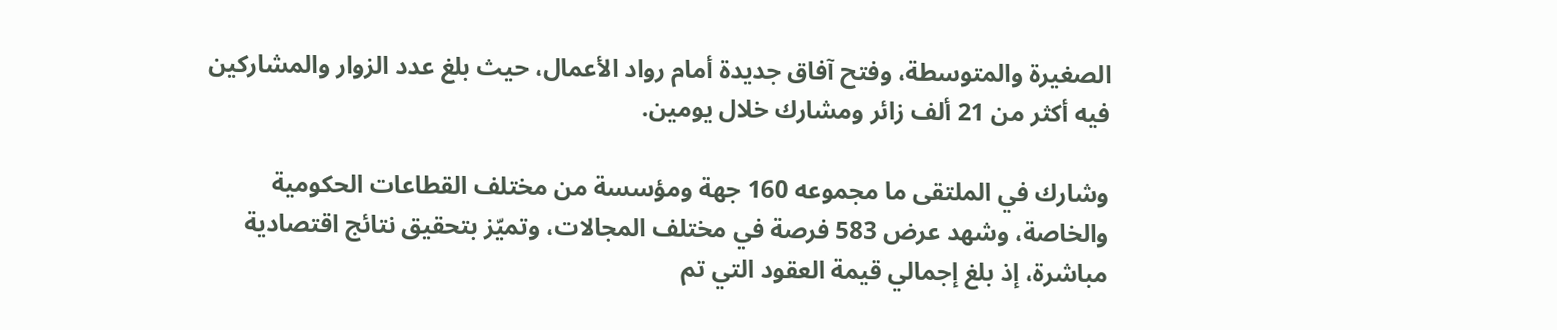الصغيرة والمتوسطة، وفتح آفاق جديدة أمام رواد الأعمال، حيث بلغ عدد الزوار والمشاركين فيه أكثر من 21 ألف زائر ومشارك خلال يومين.

وشارك في الملتقى ما مجموعه 160 جهة ومؤسسة من مختلف القطاعات الحكومية والخاصة، وشهد عرض 583 فرصة في مختلف المجالات، وتميّز بتحقيق نتائج اقتصادية مباشرة، إذ بلغ إجمالي قيمة العقود التي تم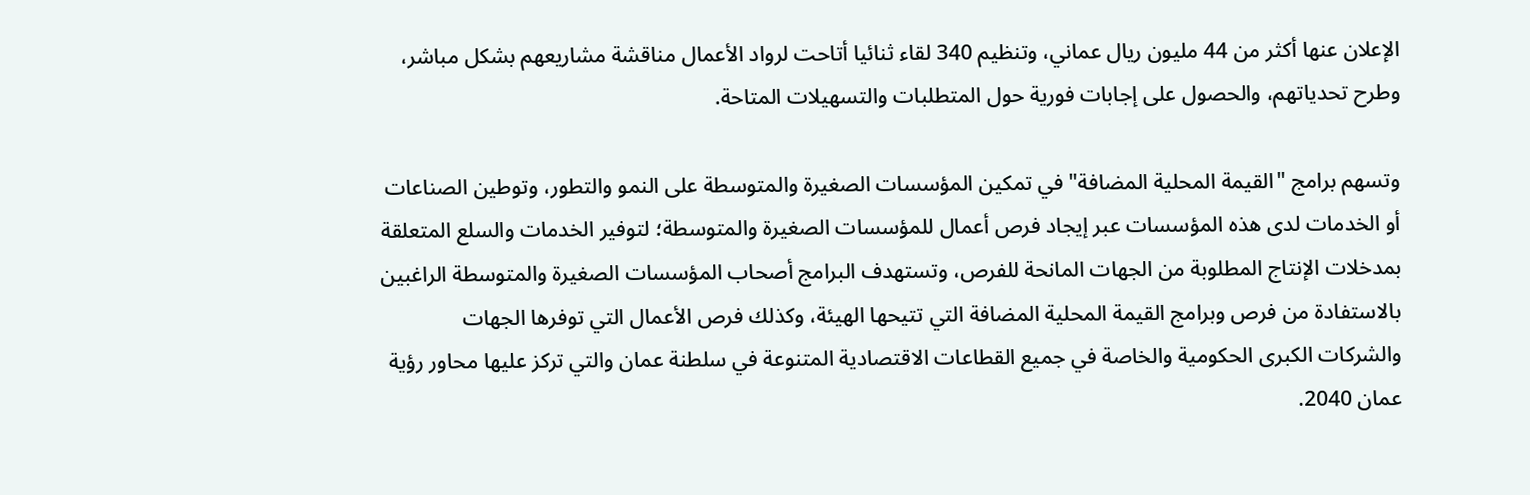الإعلان عنها أكثر من 44 مليون ريال عماني، وتنظيم 340 لقاء ثنائيا أتاحت لرواد الأعمال مناقشة مشاريعهم بشكل مباشر، وطرح تحدياتهم، والحصول على إجابات فورية حول المتطلبات والتسهيلات المتاحة.

وتسهم برامج "القيمة المحلية المضافة" في تمكين المؤسسات الصغيرة والمتوسطة على النمو والتطور، وتوطين الصناعات أو الخدمات لدى هذه المؤسسات عبر إيجاد فرص أعمال للمؤسسات الصغيرة والمتوسطة؛ لتوفير الخدمات والسلع المتعلقة بمدخلات الإنتاج المطلوبة من الجهات المانحة للفرص، وتستهدف البرامج أصحاب المؤسسات الصغيرة والمتوسطة الراغبين بالاستفادة من فرص وبرامج القيمة المحلية المضافة التي تتيحها الهيئة، وكذلك فرص الأعمال التي توفرها الجهات والشركات الكبرى الحكومية والخاصة في جميع القطاعات الاقتصادية المتنوعة في سلطنة عمان والتي تركز عليها محاور رؤية عمان 2040.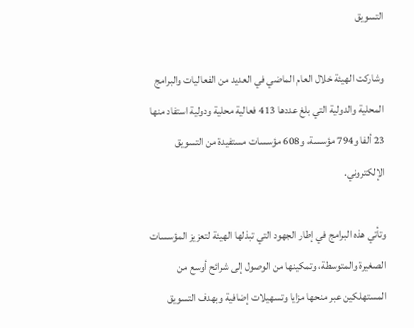التسويق

وشاركت الهيئة خلال العام الماضي في العديد من الفعاليات والبرامج المحلية والدولية التي بلغ عددها 413 فعالية محلية ودولية استفاد منها 23 ألفا و794 مؤسسة، و608 مؤسسات مستفيدة من التسويق الإلكتروني.

وتأتي هذه البرامج في إطار الجهود التي تبذلها الهيئة لتعزيز المؤسسات الصغيرة والمتوسطة، وتمكينها من الوصول إلى شرائح أوسع من المستهلكين عبر منحها مزايا وتسهيلات إضافية وبهدف التسويق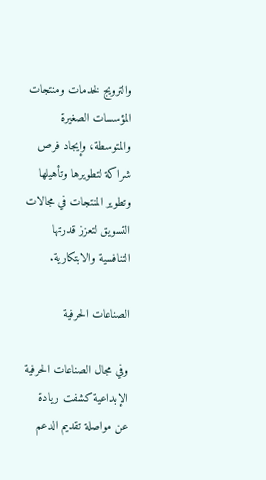والترويج لخدمات ومنتجات المؤسسات الصغيرة والمتوسطة، وإيجاد فرص شراكة لتطويرها وتأهيلها وتطوير المنتجات في مجالات التسويق لتعزز قدرتها التنافسية والابتكارية.

الصناعات الحرفية

وفي مجال الصناعات الحرفية الإبداعية كشفت ريادة عن مواصلة تقديم الدعم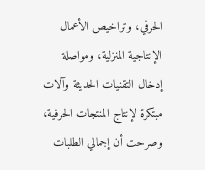الحرفي، وتراخيص الأعمال الإنتاجية المنزلية، ومواصلة إدخال التقنيات الحديثة وآلات مبتكرة لإنتاج المنتجات الحرفية، وصرحت أن إجمالي الطلبات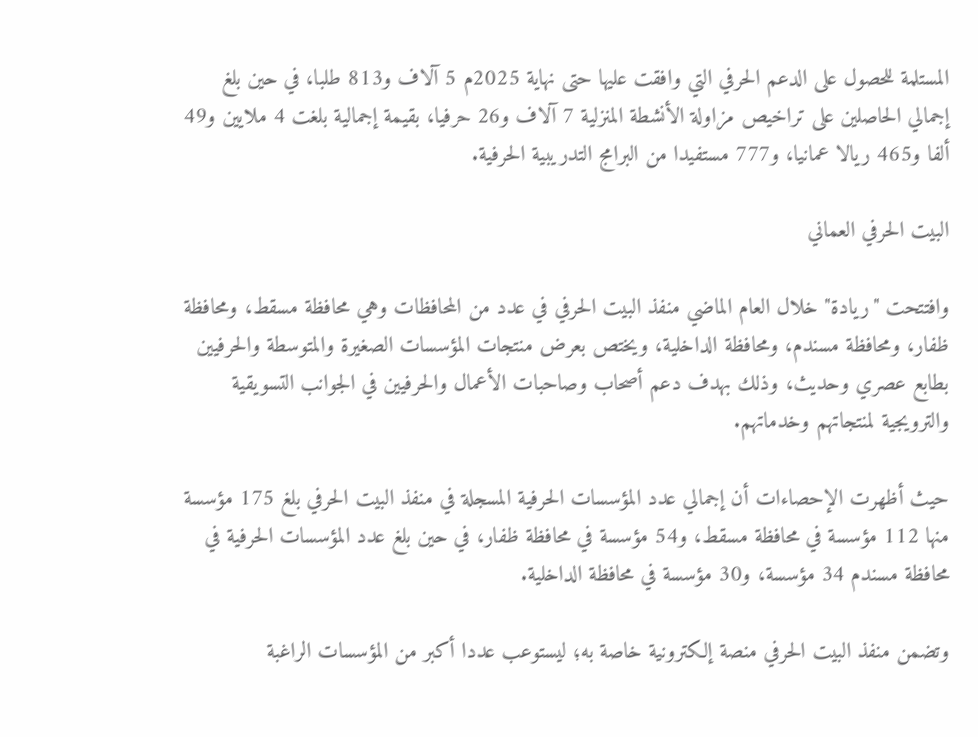المستلمة للحصول على الدعم الحرفي التي وافقت عليها حتى نهاية 2025م 5 آلاف و813 طلبا، في حين بلغ إجمالي الحاصلين على تراخيص مزاولة الأنشطة المنزلية 7 آلاف و26 حرفيا، بقيمة إجمالية بلغت 4 ملايين و49 ألفا و465 ريالا عمانيا، و777 مستفيدا من البرامج التدريبية الحرفية.

البيت الحرفي العماني

وافتتحت "ريادة" خلال العام الماضي منفذ البيت الحرفي في عدد من المحافظات وهي محافظة مسقط، ومحافظة ظفار، ومحافظة مسندم، ومحافظة الداخلية، ويختص بعرض منتجات المؤسسات الصغيرة والمتوسطة والحرفيين بطابع عصري وحديث، وذلك بهدف دعم أصحاب وصاحبات الأعمال والحرفيين في الجوانب التسويقية والترويجية لمنتجاتهم وخدماتهم.

حيث أظهرت الإحصاءات أن إجمالي عدد المؤسسات الحرفية المسجلة في منفذ البيت الحرفي بلغ 175 مؤسسة منها 112 مؤسسة في محافظة مسقط، و54 مؤسسة في محافظة ظفار، في حين بلغ عدد المؤسسات الحرفية في محافظة مسندم 34 مؤسسة، و30 مؤسسة في محافظة الداخلية.

وتضمن منفذ البيت الحرفي منصة إلكترونية خاصة به؛ ليستوعب عددا أكبر من المؤسسات الراغبة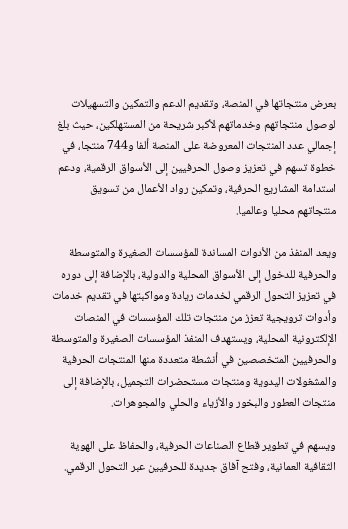بعرض منتجاتها في المنصة، وتقديم الدعم والتمكين والتسهيلات لوصول منتجاتهم وخدماتهم لأكبر شريحة من المستهلكين، حيث بلغ إجمالي عدد المنتجات المعروضة على المنصة ألفا و744 منتجا، في خطوة تسهم في تعزيز وصول الحرفيين إلى الأسواق الرقمية، ودعم استدامة المشاريع الحرفية، وتمكين رواد الأعمال من تسويق منتجاتهم محليا وعالميا.

ويعد المنفذ من الأدوات المساندة للمؤسسات الصغيرة والمتوسطة والحرفية للدخول إلى الأسواق المحلية والدولية، بالإضافة إلى دوره في تعزيز التحول الرقمي لخدمات ريادة ومواكبتها في تقديم خدمات وأدوات ترويجية تعزز من منتجات تلك المؤسسات في المنصات الإلكترونية المحلية، ويستهدف المنفذ المؤسسات الصغيرة والمتوسطة والحرفيين المتخصصين في أنشطة متعددة منها المنتجات الحرفية والمشغولات اليدوية ومنتجات مستحضرات التجميل، بالإضافة إلى منتجات العطور والبخور والأزياء والحلي والمجوهرات.

ويسهم في تطوير قطاع الصناعات الحرفية، والحفاظ على الهوية الثقافية العمانية، وفتح آفاق جديدة للحرفيين عبر التحول الرقمي.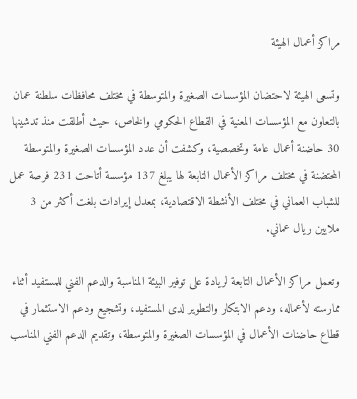مراكز أعمال الهيئة

وتسعى الهيئة لاحتضان المؤسسات الصغيرة والمتوسطة في مختلف محافظات سلطنة عمان بالتعاون مع المؤسسات المعنية في القطاع الحكومي والخاص، حيث أطلقت منذ تدشينها 30 حاضنة أعمال عامة وتخصصية، وكشفت أن عدد المؤسسات الصغيرة والمتوسطة المحتضنة في مختلف مراكز الأعمال التابعة لها يبلغ 137 مؤسسة أتاحت 231 فرصة عمل للشباب العماني في مختلف الأنشطة الاقتصادية، بمعدل إيرادات بلغت أكثر من 3 ملايين ريال عماني.

وتعمل مراكز الأعمال التابعة لريادة على توفير البيئة المناسبة والدعم الفني للمستفيد أثناء ممارسته لأعماله، ودعم الابتكار والتطوير لدى المستفيد، وتشجيع ودعم الاستثمار في قطاع حاضنات الأعمال في المؤسسات الصغيرة والمتوسطة، وتقديم الدعم الفني المناسب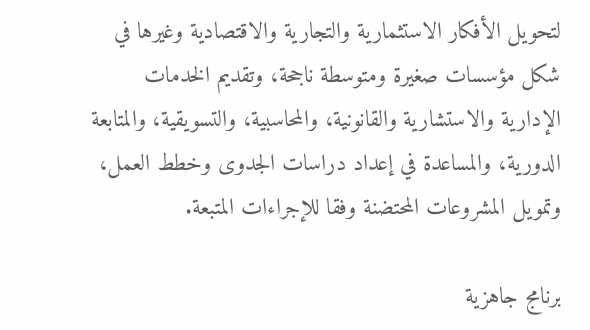لتحويل الأفكار الاستثمارية والتجارية والاقتصادية وغيرها في شكل مؤسسات صغيرة ومتوسطة ناجحة، وتقديم الخدمات الإدارية والاستشارية والقانونية، والمحاسبية، والتسويقية، والمتابعة الدورية، والمساعدة في إعداد دراسات الجدوى وخطط العمل، وتمويل المشروعات المحتضنة وفقا للإجراءات المتبعة.

برنامج جاهزية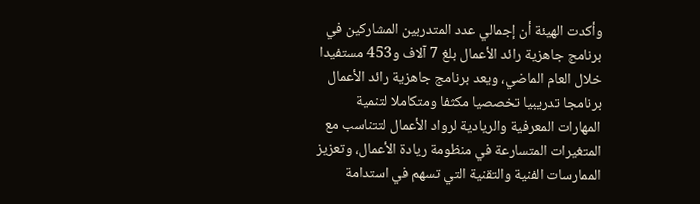وأكدت الهيئة أن إجمالي عدد المتدربين المشاركين في برنامج جاهزية رائد الأعمال بلغ 7 آلاف و453 مستفيدا خلال العام الماضي، ويعد برنامج جاهزية رائد الأعمال برنامجا تدريبيا تخصصيا مكثفا ومتكاملا لتنمية المهارات المعرفية والريادية لرواد الأعمال لتتناسب مع المتغيرات المتسارعة في منظومة ريادة الأعمال، وتعزيز الممارسات الفنية والتقنية التي تسهم في استدامة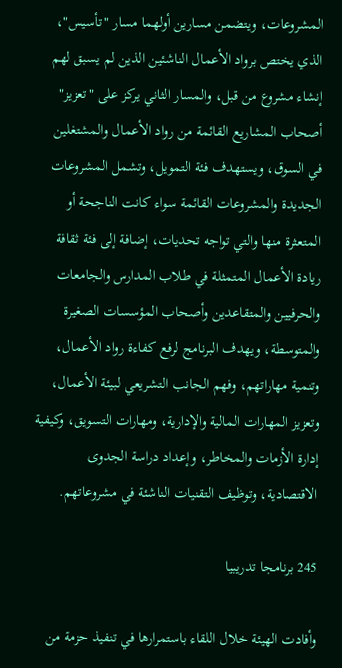المشروعات، ويتضمن مسارين أولهما مسار "تأسيس"، الذي يختص برواد الأعمال الناشئين الذين لم يسبق لهم إنشاء مشروع من قبل، والمسار الثاني يركز على "تعزيز" أصحاب المشاريع القائمة من رواد الأعمال والمشتغلين في السوق، ويستهدف فئة التمويل، وتشمل المشروعات الجديدة والمشروعات القائمة سواء كانت الناجحة أو المتعثرة منها والتي تواجه تحديات، إضافة إلى فئة ثقافة ريادة الأعمال المتمثلة في طلاب المدارس والجامعات والحرفيين والمتقاعدين وأصحاب المؤسسات الصغيرة والمتوسطة، ويهدف البرنامج لرفع كفاءة رواد الأعمال، وتنمية مهاراتهم، وفهم الجانب التشريعي لبيئة الأعمال، وتعزيز المهارات المالية والإدارية، ومهارات التسويق، وكيفية إدارة الأزمات والمخاطر، وإعداد دراسة الجدوى الاقتصادية، وتوظيف التقنيات الناشئة في مشروعاتهم.

245 برنامجا تدريبيا

وأفادت الهيئة خلال اللقاء باستمرارها في تنفيذ حزمة من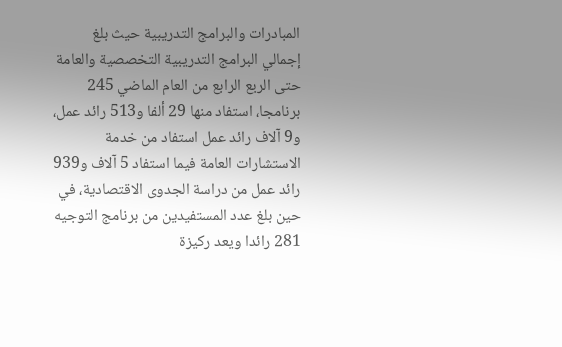المبادرات والبرامج التدريبية حيث بلغ إجمالي البرامج التدريبية التخصصية والعامة حتى الربع الرابع من العام الماضي 245 برنامجا، استفاد منها 29 ألفا و513 رائد عمل، و9 آلاف رائد عمل استفاد من خدمة الاستشارات العامة فيما استفاد 5 آلاف و939 رائد عمل من دراسة الجدوى الاقتصادية، في حين بلغ عدد المستفيدين من برنامج التوجيه 281 رائدا ويعد ركيزة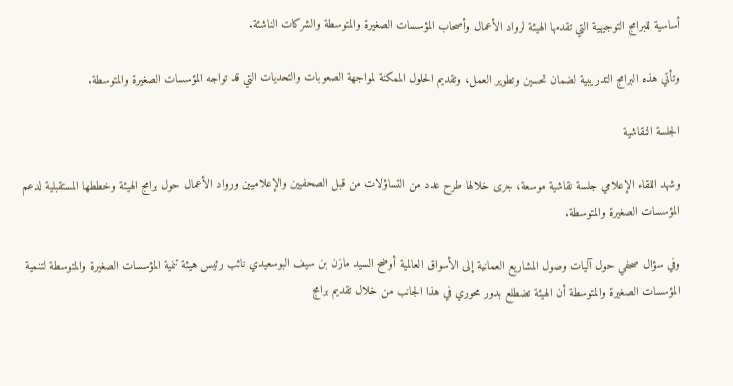أساسية للبرامج التوجيهية التي تقدمها الهيئة لرواد الأعمال وأصحاب المؤسسات الصغيرة والمتوسطة والشركات الناشئة.

وتأتي هذه البرامج التدريبية لضمان تحسين وتطوير العمل، وتقديم الحلول الممكنة لمواجهة الصعوبات والتحديات التي قد تواجه المؤسسات الصغيرة والمتوسطة.

الجلسة النقاشية

وشهد اللقاء الإعلامي جلسة نقاشية موسعة، جرى خلالها طرح عدد من التساؤلات من قبل الصحفيين والإعلاميين ورواد الأعمال حول برامج الهيئة وخططها المستقبلية لدعم المؤسسات الصغيرة والمتوسطة.

وفي سؤال صحفي حول آليات وصول المشاريع العمانية إلى الأسواق العالمية أوضح السيد مازن بن سيف البوسعيدي نائب رئيس هيئة تنمية المؤسسات الصغيرة والمتوسطة لتنمية المؤسسات الصغيرة والمتوسطة أن الهيئة تضطلع بدور محوري في هذا الجانب من خلال تقديم برامج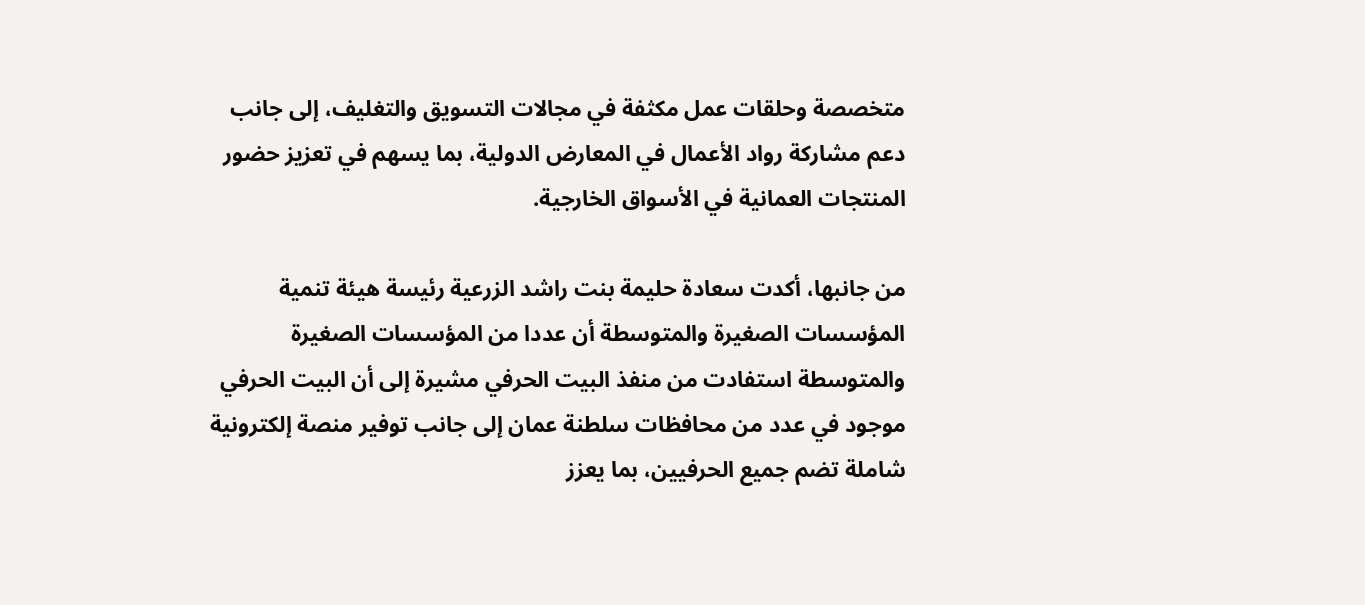متخصصة وحلقات عمل مكثفة في مجالات التسويق والتغليف، إلى جانب دعم مشاركة رواد الأعمال في المعارض الدولية، بما يسهم في تعزيز حضور المنتجات العمانية في الأسواق الخارجية.

من جانبها، أكدت سعادة حليمة بنت راشد الزرعية رئيسة هيئة تنمية المؤسسات الصغيرة والمتوسطة أن عددا من المؤسسات الصغيرة والمتوسطة استفادت من منفذ البيت الحرفي مشيرة إلى أن البيت الحرفي موجود في عدد من محافظات سلطنة عمان إلى جانب توفير منصة إلكترونية شاملة تضم جميع الحرفيين، بما يعزز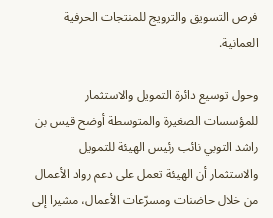فرص التسويق والترويج للمنتجات الحرفية العمانية.

وحول توسيع دائرة التمويل والاستثمار للمؤسسات الصغيرة والمتوسطة أوضح قيس بن راشد التوبي نائب رئيس الهيئة للتمويل والاستثمار أن الهيئة تعمل على دعم رواد الأعمال من خلال حاضنات ومسرّعات الأعمال، مشيرا إلى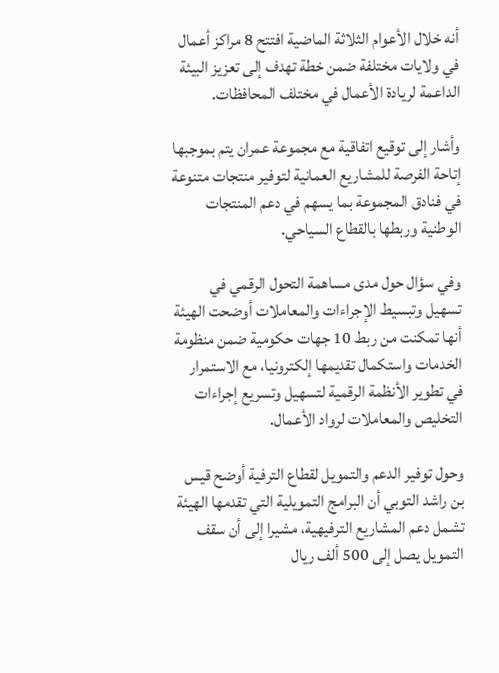أنه خلال الأعوام الثلاثة الماضية افتتح 8 مراكز أعمال في ولايات مختلفة ضمن خطة تهدف إلى تعزيز البيئة الداعمة لريادة الأعمال في مختلف المحافظات.

وأشار إلى توقيع اتفاقية مع مجموعة عمران يتم بموجبها إتاحة الفرصة للمشاريع العمانية لتوفير منتجات متنوعة في فنادق المجموعة بما يسهم في دعم المنتجات الوطنية وربطها بالقطاع السياحي.

وفي سؤال حول مدى مساهمة التحول الرقمي في تسهيل وتبسيط الإجراءات والمعاملات أوضحت الهيئة أنها تمكنت من ربط 10 جهات حكومية ضمن منظومة الخدمات واستكمال تقديمها إلكترونيا، مع الاستمرار في تطوير الأنظمة الرقمية لتسهيل وتسريع إجراءات التخليص والمعاملات لرواد الأعمال.

وحول توفير الدعم والتمويل لقطاع الترفية أوضح قيس بن راشد التوبي أن البرامج التمويلية التي تقدمها الهيئة تشمل دعم المشاريع الترفيهية، مشيرا إلى أن سقف التمويل يصل إلى 500 ألف ريال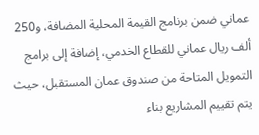عماني ضمن برنامج القيمة المحلية المضافة، و250 ألف ريال عماني للقطاع الخدمي، إضافة إلى برامج التمويل المتاحة من صندوق عمان المستقبل، حيث يتم تقييم المشاريع بناء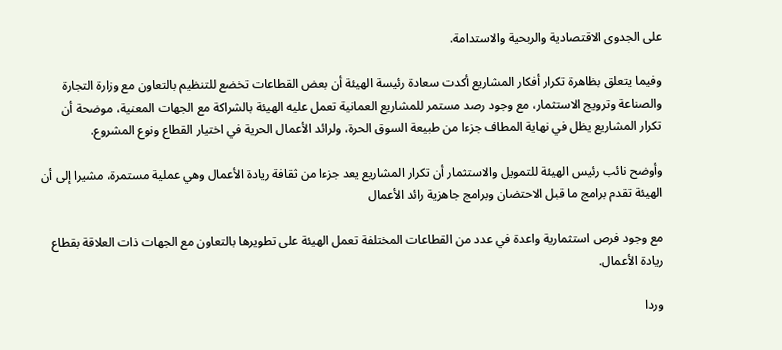على الجدوى الاقتصادية والربحية والاستدامة.

وفيما يتعلق بظاهرة تكرار أفكار المشاريع أكدت سعادة رئيسة الهيئة أن بعض القطاعات تخضع للتنظيم بالتعاون مع وزارة التجارة والصناعة وترويج الاستثمار، مع وجود رصد مستمر للمشاريع العمانية تعمل عليه الهيئة بالشراكة مع الجهات المعنية، موضحة أن تكرار المشاريع يظل في نهاية المطاف جزءا من طبيعة السوق الحرة، ولرائد الأعمال الحرية في اختيار القطاع ونوع المشروع.

وأوضح نائب رئيس الهيئة للتمويل والاستثمار أن تكرار المشاريع يعد جزءا من ثقافة ريادة الأعمال وهي عملية مستمرة، مشيرا إلى أن الهيئة تقدم برامج ما قبل الاحتضان وبرامج جاهزية رائد الأعمال

مع وجود فرص استثمارية واعدة في عدد من القطاعات المختلفة تعمل الهيئة على تطويرها بالتعاون مع الجهات ذات العلاقة بقطاع ريادة الأعمال.

وردا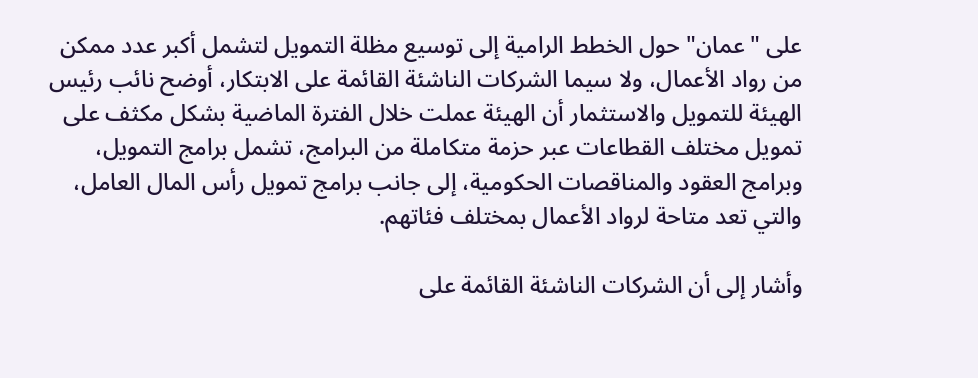على "عمان" حول الخطط الرامية إلى توسيع مظلة التمويل لتشمل أكبر عدد ممكن من رواد الأعمال، ولا سيما الشركات الناشئة القائمة على الابتكار، أوضح نائب رئيس الهيئة للتمويل والاستثمار أن الهيئة عملت خلال الفترة الماضية بشكل مكثف على تمويل مختلف القطاعات عبر حزمة متكاملة من البرامج، تشمل برامج التمويل، وبرامج العقود والمناقصات الحكومية، إلى جانب برامج تمويل رأس المال العامل، والتي تعد متاحة لرواد الأعمال بمختلف فئاتهم.

وأشار إلى أن الشركات الناشئة القائمة على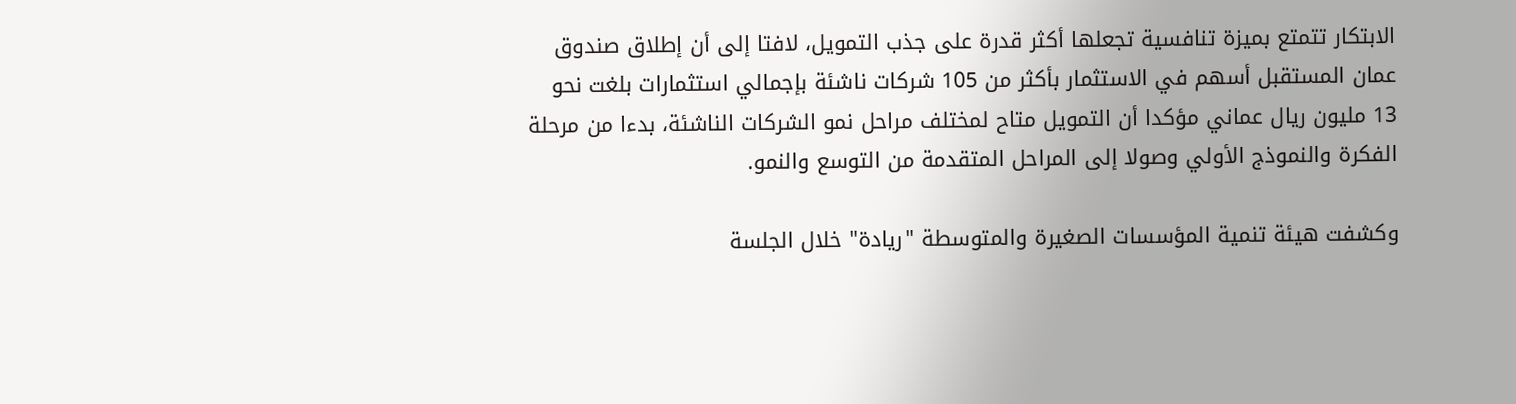الابتكار تتمتع بميزة تنافسية تجعلها أكثر قدرة على جذب التمويل، لافتا إلى أن إطلاق صندوق عمان المستقبل أسهم في الاستثمار بأكثر من 105 شركات ناشئة بإجمالي استثمارات بلغت نحو 13 مليون ريال عماني مؤكدا أن التمويل متاح لمختلف مراحل نمو الشركات الناشئة، بدءا من مرحلة الفكرة والنموذج الأولي وصولا إلى المراحل المتقدمة من التوسع والنمو.

وكشفت هيئة تنمية المؤسسات الصغيرة والمتوسطة "ريادة" خلال الجلسة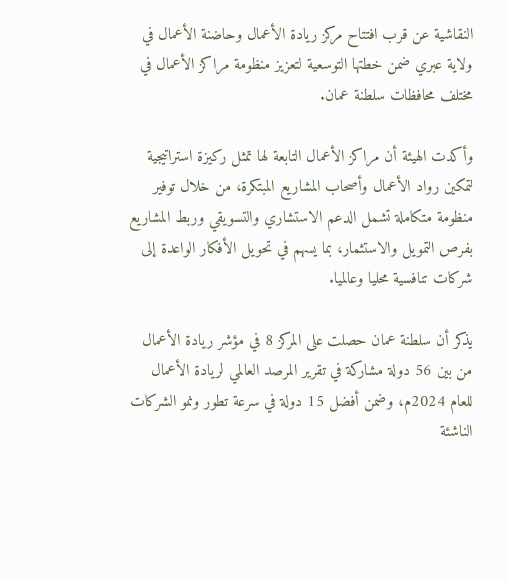النقاشية عن قرب افتتاح مركز ريادة الأعمال وحاضنة الأعمال في ولاية عبري ضمن خطتها التوسعية لتعزيز منظومة مراكز الأعمال في مختلف محافظات سلطنة عمان.

وأكدت الهيئة أن مراكز الأعمال التابعة لها تمثل ركيزة استراتيجية لتمكين رواد الأعمال وأصحاب المشاريع المبتكرة، من خلال توفير منظومة متكاملة تشمل الدعم الاستشاري والتسويقي وربط المشاريع بفرص التمويل والاستثمار، بما يسهم في تحويل الأفكار الواعدة إلى شركات تنافسية محليا وعالميا.

يذكر أن سلطنة عمان حصلت على المركز 8 في مؤشر ريادة الأعمال من بين 56 دولة مشاركة في تقرير المرصد العالمي لريادة الأعمال للعام 2024م، وضمن أفضل 15 دولة في سرعة تطور ونمو الشركات الناشئة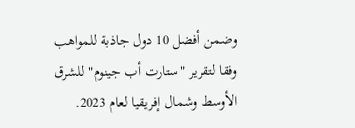وضمن أفضل 10 دول جاذبة للمواهب وفقا لتقرير "ستارت أب جينوم" للشرق الأوسط وشمال إفريقيا لعام 2023.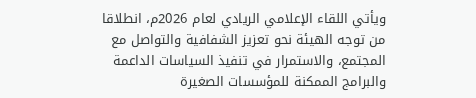ويأتي اللقاء الإعلامي الريادي لعام 2026م، انطلاقا من توجه الهيئة نحو تعزيز الشفافية والتواصل مع المجتمع، والاستمرار في تنفيذ السياسات الداعمة والبرامج الممكنة للمؤسسات الصغيرة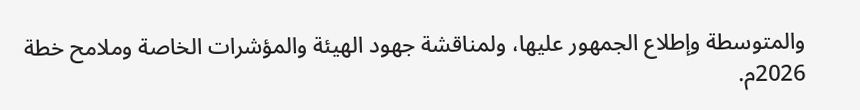والمتوسطة وإطلاع الجمهور عليها، ولمناقشة جهود الهيئة والمؤشرات الخاصة وملامح خطة 2026م.